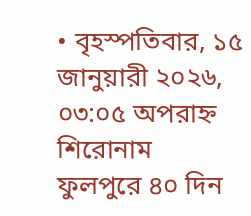• বৃহস্পতিবার, ১৫ জানুয়ারী ২০২৬, ০৩:০৫ অপরাহ্ন
শিরোনাম
ফুলপুরে ৪০ দিন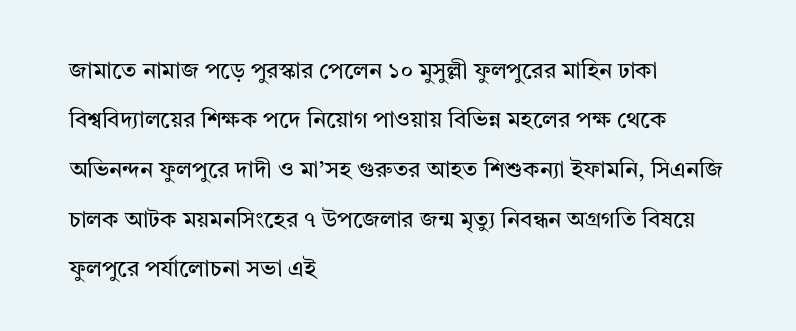জামাতে নামাজ পড়ে পুরস্কার পেলেন ১০ মুসুল্লী ফুলপুরের মাহিন ঢাকা বিশ্ববিদ্যালয়ের শিক্ষক পদে নিয়োগ পাওয়ায় বিভিন্ন মহলের পক্ষ থেকে অভিনন্দন ফুলপুরে দাদী ও মা’সহ গুরুতর আহত শিশুকন্যা ইফামনি, সিএনজি চালক আটক ময়মনসিংহের ৭ উপজেলার জন্ম মৃত্যু নিবন্ধন অগ্রগতি বিষয়ে ফুলপুরে পর্যালোচনা সভা এই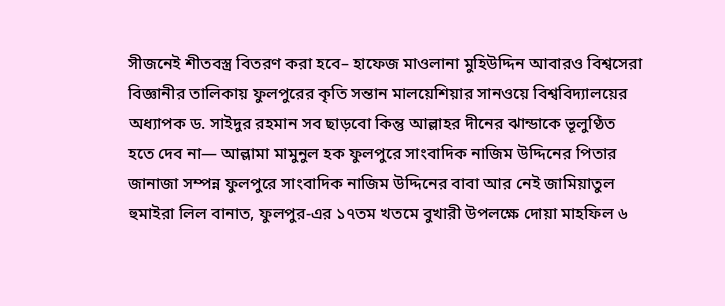সীজনেই শীতবস্ত্র বিতরণ করা হবে– হাফেজ মাওলানা মুহিউদ্দিন আবারও বিশ্বসেরা বিজ্ঞানীর তালিকায় ফুলপুরের কৃতি সন্তান মালয়েশিয়ার সানওয়ে বিশ্ববিদ্যালয়ের অধ্যাপক ড. সাইদুর রহমান সব ছাড়বো কিন্তু আল্লাহর দীনের ঝান্ডাকে ভূলুণ্ঠিত হতে দেব না— আল্লামা মামুনুল হক ফুলপুরে সাংবাদিক নাজিম উদ্দিনের পিতার জানাজা সম্পন্ন ফুলপুরে সাংবাদিক নাজিম উদ্দিনের বাবা আর নেই জামিয়াতুল হুমাইরা লিল বানাত, ফুলপুর-এর ১৭তম খতমে বুখারী উপলক্ষে দোয়া মাহফিল ৬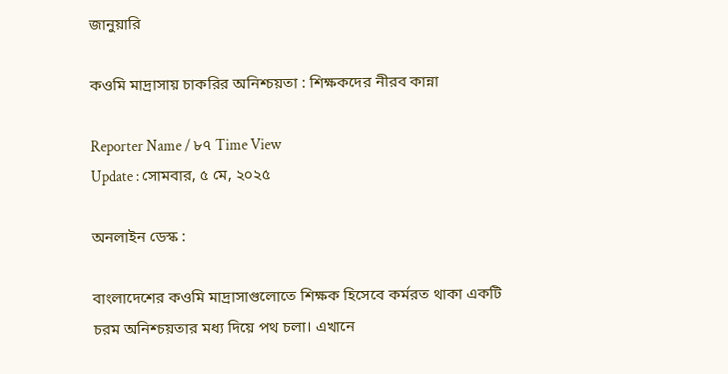জানুয়ারি

কওমি মাদ্রাসায় চাকরির অনিশ্চয়তা : শিক্ষকদের নীরব কান্না

Reporter Name / ৮৭ Time View
Update : সোমবার, ৫ মে, ২০২৫

অনলাইন ডেস্ক :

বাংলাদেশের কওমি মাদ্রাসাগুলোতে শিক্ষক হিসেবে কর্মরত থাকা একটি চরম অনিশ্চয়তার মধ্য দিয়ে পথ চলা। এখানে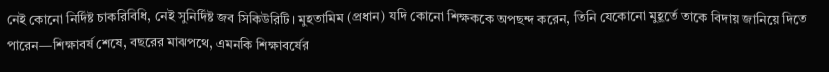নেই কোনো নির্দিষ্ট চাকরিবিধি, নেই সুনির্দিষ্ট জব সিকিউরিটি। মুহতামিম (প্রধান) যদি কোনো শিক্ষককে অপছন্দ করেন, তিনি যেকোনো মুহূর্তে তাকে বিদায় জানিয়ে দিতে পারেন—শিক্ষাবর্ষ শেষে, বছরের মাঝপথে, এমনকি শিক্ষাবর্ষের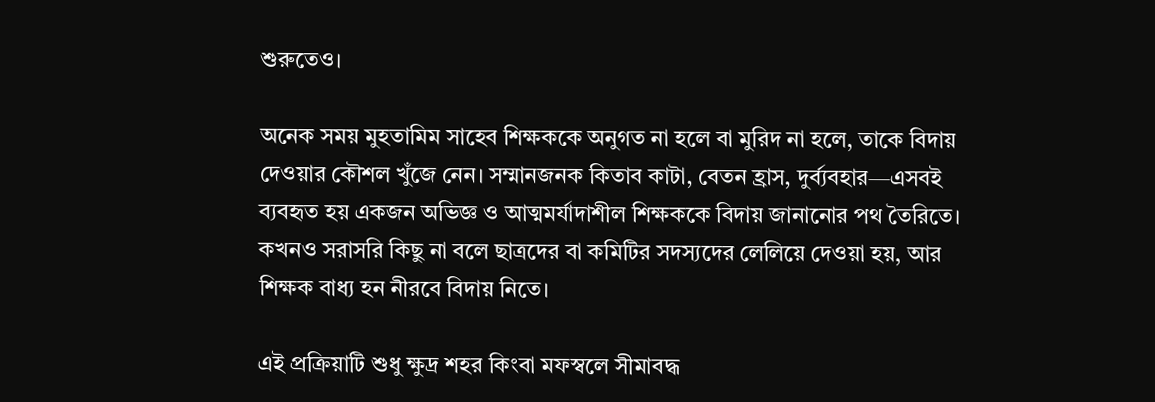শুরুতেও।

অনেক সময় মুহতামিম সাহেব শিক্ষককে অনুগত না হলে বা মুরিদ না হলে, তাকে বিদায় দেওয়ার কৌশল খুঁজে নেন। সম্মানজনক কিতাব কাটা, বেতন হ্রাস, দুর্ব্যবহার—এসবই ব্যবহৃত হয় একজন অভিজ্ঞ ও আত্মমর্যাদাশীল শিক্ষককে বিদায় জানানোর পথ তৈরিতে। কখনও সরাসরি কিছু না বলে ছাত্রদের বা কমিটির সদস্যদের লেলিয়ে দেওয়া হয়, আর শিক্ষক বাধ্য হন নীরবে বিদায় নিতে।

এই প্রক্রিয়াটি শুধু ক্ষুদ্র শহর কিংবা মফস্বলে সীমাবদ্ধ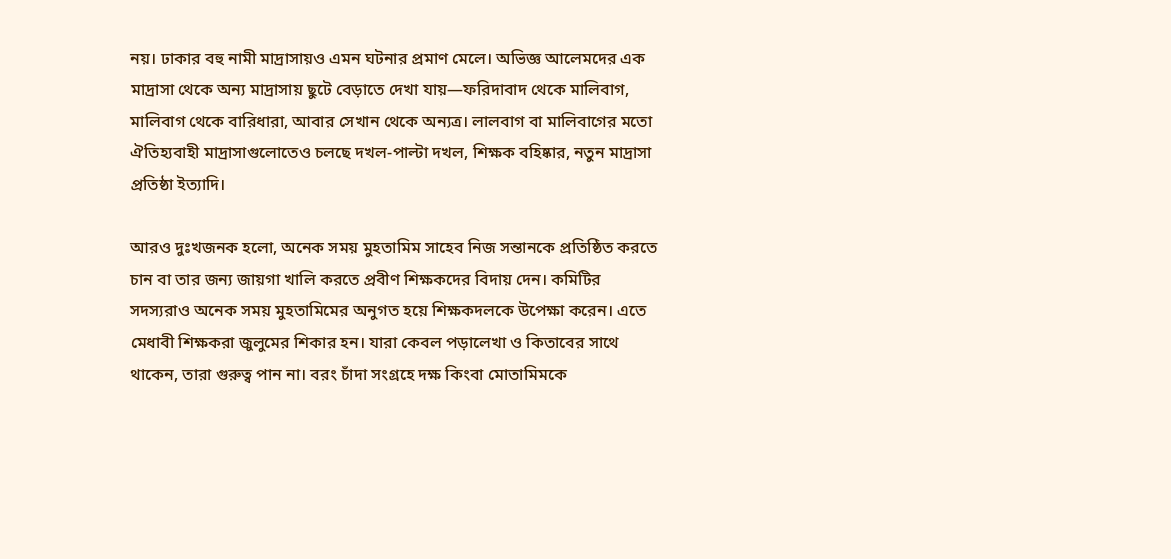নয়। ঢাকার বহু নামী মাদ্রাসায়ও এমন ঘটনার প্রমাণ মেলে। অভিজ্ঞ আলেমদের এক মাদ্রাসা থেকে অন্য মাদ্রাসায় ছুটে বেড়াতে দেখা যায়—ফরিদাবাদ থেকে মালিবাগ, মালিবাগ থেকে বারিধারা, আবার সেখান থেকে অন্যত্র। লালবাগ বা মালিবাগের মতো ঐতিহ্যবাহী মাদ্রাসাগুলোতেও চলছে দখল-পাল্টা দখল, শিক্ষক বহিষ্কার, নতুন মাদ্রাসা প্রতিষ্ঠা ইত্যাদি।

আরও দুঃখজনক হলো, অনেক সময় মুহতামিম সাহেব নিজ সন্তানকে প্রতিষ্ঠিত করতে চান বা তার জন্য জায়গা খালি করতে প্রবীণ শিক্ষকদের বিদায় দেন। কমিটির সদস্যরাও অনেক সময় মুহতামিমের অনুগত হয়ে শিক্ষকদলকে উপেক্ষা করেন। এতে মেধাবী শিক্ষকরা জুলুমের শিকার হন। যারা কেবল পড়ালেখা ও কিতাবের সাথে থাকেন, তারা গুরুত্ব পান না। বরং চাঁদা সংগ্রহে দক্ষ কিংবা মোতামিমকে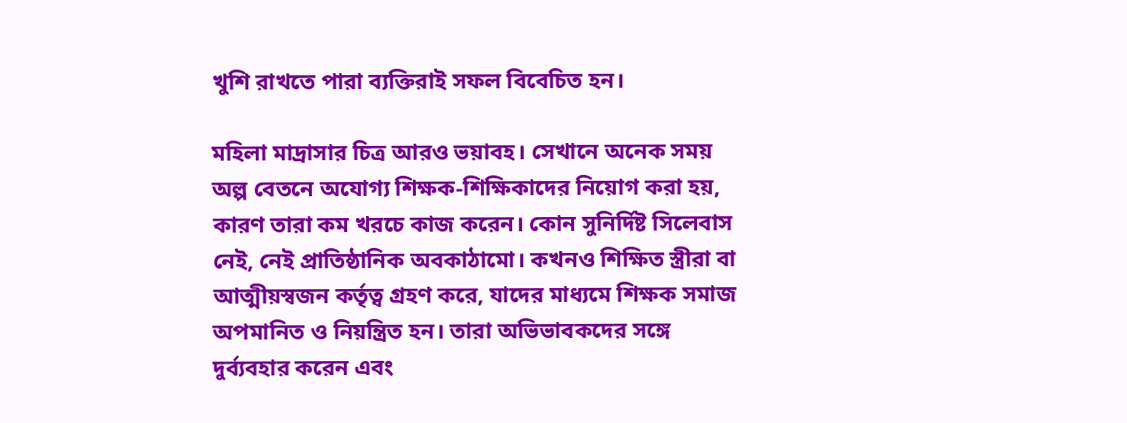খুশি রাখতে পারা ব্যক্তিরাই সফল বিবেচিত হন।

মহিলা মাদ্রাসার চিত্র আরও ভয়াবহ। সেখানে অনেক সময় অল্প বেতনে অযোগ্য শিক্ষক-শিক্ষিকাদের নিয়োগ করা হয়, কারণ তারা কম খরচে কাজ করেন। কোন সুনির্দিষ্ট সিলেবাস নেই, নেই প্রাতিষ্ঠানিক অবকাঠামো। কখনও শিক্ষিত স্ত্রীরা বা আত্মীয়স্বজন কর্তৃত্ব গ্রহণ করে, যাদের মাধ্যমে শিক্ষক সমাজ অপমানিত ও নিয়ন্ত্রিত হন। তারা অভিভাবকদের সঙ্গে দুর্ব্যবহার করেন এবং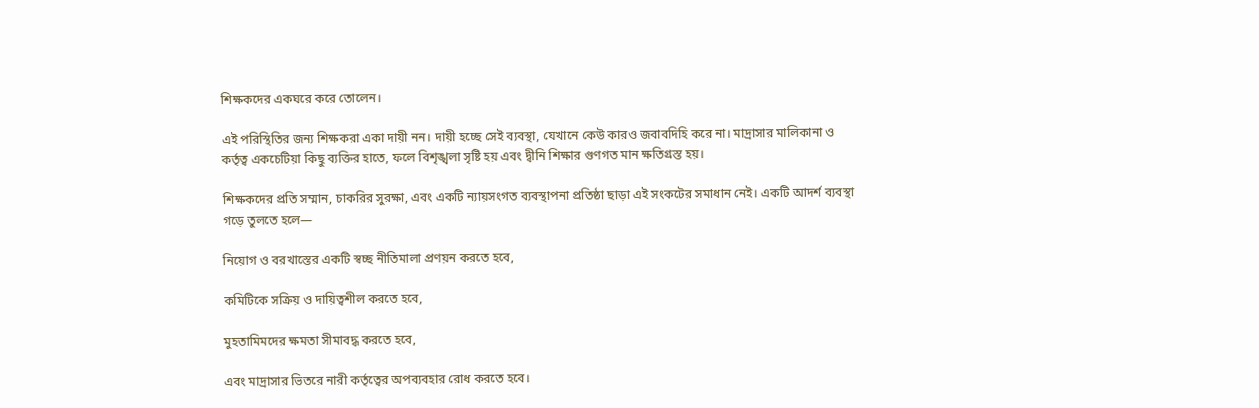শিক্ষকদের একঘরে করে তোলেন।

এই পরিস্থিতির জন্য শিক্ষকরা একা দায়ী নন। দায়ী হচ্ছে সেই ব্যবস্থা, যেখানে কেউ কারও জবাবদিহি করে না। মাদ্রাসার মালিকানা ও কর্তৃত্ব একচেটিয়া কিছু ব্যক্তির হাতে, ফলে বিশৃঙ্খলা সৃষ্টি হয় এবং দ্বীনি শিক্ষার গুণগত মান ক্ষতিগ্রস্ত হয়।

শিক্ষকদের প্রতি সম্মান, চাকরির সুরক্ষা, এবং একটি ন্যায়সংগত ব্যবস্থাপনা প্রতিষ্ঠা ছাড়া এই সংকটের সমাধান নেই। একটি আদর্শ ব্যবস্থা গড়ে তুলতে হলে—

নিয়োগ ও বরখাস্তের একটি স্বচ্ছ নীতিমালা প্রণয়ন করতে হবে,

কমিটিকে সক্রিয় ও দায়িত্বশীল করতে হবে,

মুহতামিমদের ক্ষমতা সীমাবদ্ধ করতে হবে,

এবং মাদ্রাসার ভিতরে নারী কর্তৃত্বের অপব্যবহার রোধ করতে হবে।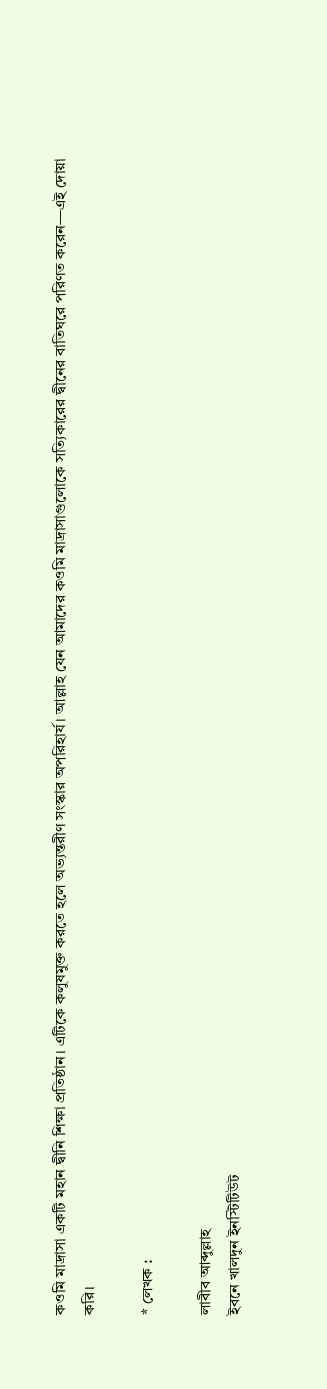কওমি মাদ্রাসা একটি মহান দ্বীনি শিক্ষা প্রতিষ্ঠান। এটিকে কলুষমুক্ত করতে হলে অভ্যন্তরীণ সংস্কার অপরিহার্য। আল্লাহ যেন আমাদের কওমি মাদ্রাসাগুলোকে সত্যিকারের দ্বীনের বাতিঘরে পরিণত করেন—এই দোয়া করি।

* লেখক :

লাবীব আব্দুল্লাহ
ইবনে খালদুন ইনস্টিটিউট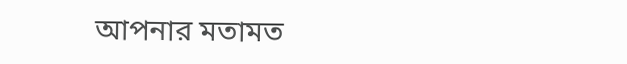আপনার মতামত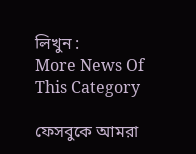লিখুন :
More News Of This Category

ফেসবুকে আমরা